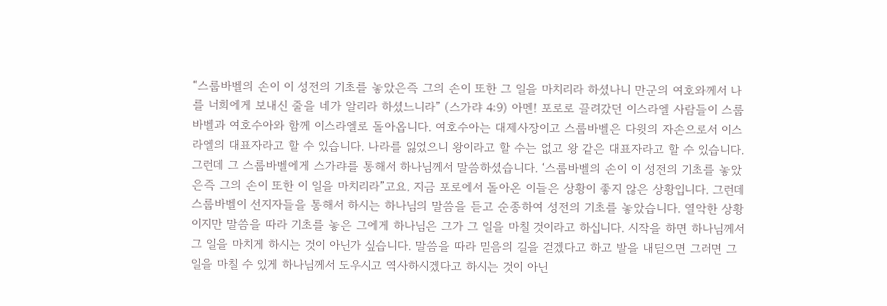“스룹바벨의 손이 이 성전의 기초를 놓았은즉 그의 손이 또한 그 일을 마치리라 하셨나니 만군의 여호와께서 나를 너희에게 보내신 줄을 네가 알리라 하셨느니라” (스가랴 4:9) 아멘! 포로로 끌려갔던 이스라엘 사람들이 스룹바벨과 여호수아와 함께 이스라엘로 돌아옵니다. 여호수아는 대제사장이고 스룹바벨은 다윗의 자손으로서 이스라엘의 대표자라고 할 수 있습니다. 나라를 잃었으니 왕이라고 할 수는 없고 왕 같은 대표자라고 할 수 있습니다. 그런데 그 스룹바벨에게 스가랴를 통해서 하나님께서 말씀하셨습니다. ‘스룹바벨의 손이 이 성전의 기초를 놓았은즉 그의 손이 또한 이 일을 마치리라”고요. 지금 포로에서 돌아온 이들은 상황이 좋지 않은 상황입니다. 그런데 스룹바벨이 선지자들을 통해서 하시는 하나님의 말씀을 듣고 순종하여 성전의 기초를 놓았습니다. 열악한 상황이지만 말씀을 따라 기초를 놓은 그에게 하나님은 그가 그 일을 마칠 것이라고 하십니다. 시작을 하면 하나님께서 그 일을 마치게 하시는 것이 아닌가 싶습니다. 말씀을 따라 믿음의 길을 걷겠다고 하고 발을 내딛으면 그러면 그 일을 마칠 수 있게 하나님께서 도우시고 역사하시겠다고 하시는 것이 아닌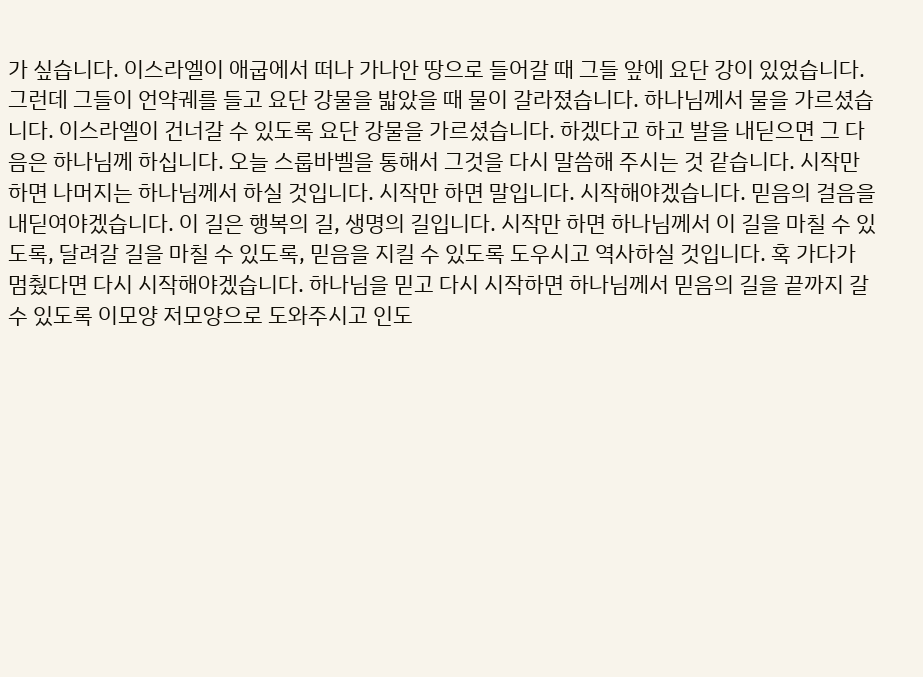가 싶습니다. 이스라엘이 애굽에서 떠나 가나안 땅으로 들어갈 때 그들 앞에 요단 강이 있었습니다. 그런데 그들이 언약궤를 들고 요단 강물을 밟았을 때 물이 갈라졌습니다. 하나님께서 물을 가르셨습니다. 이스라엘이 건너갈 수 있도록 요단 강물을 가르셨습니다. 하겠다고 하고 발을 내딛으면 그 다음은 하나님께 하십니다. 오늘 스룹바벨을 통해서 그것을 다시 말씀해 주시는 것 같습니다. 시작만 하면 나머지는 하나님께서 하실 것입니다. 시작만 하면 말입니다. 시작해야겠습니다. 믿음의 걸음을 내딛여야겠습니다. 이 길은 행복의 길, 생명의 길입니다. 시작만 하면 하나님께서 이 길을 마칠 수 있도록, 달려갈 길을 마칠 수 있도록, 믿음을 지킬 수 있도록 도우시고 역사하실 것입니다. 혹 가다가 멈췄다면 다시 시작해야겠습니다. 하나님을 믿고 다시 시작하면 하나님께서 믿음의 길을 끝까지 갈 수 있도록 이모양 저모양으로 도와주시고 인도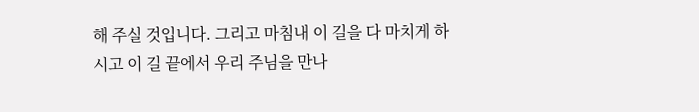해 주실 것입니다. 그리고 마침내 이 길을 다 마치게 하시고 이 길 끝에서 우리 주님을 만나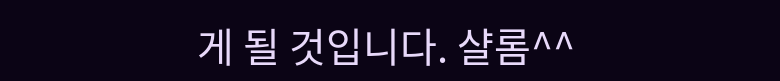게 될 것입니다. 샬롬^^